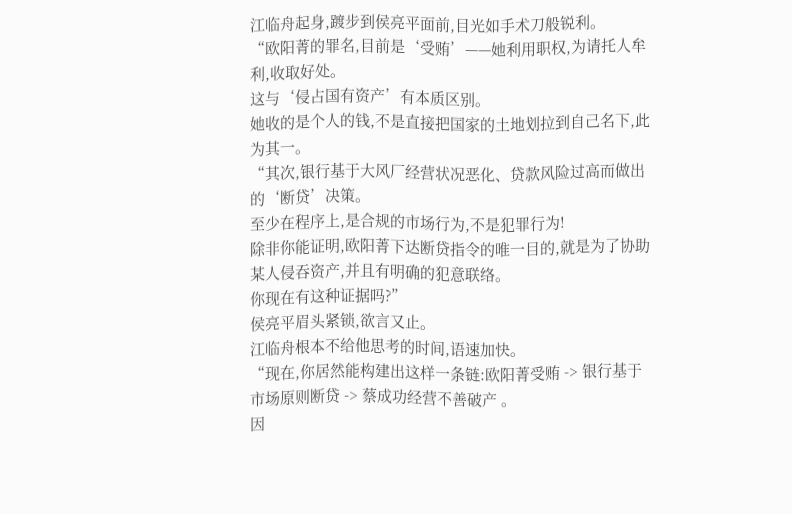江临舟起身,踱步到侯亮平面前,目光如手术刀般锐利。
“欧阳菁的罪名,目前是‘受贿’——她利用职权,为请托人牟利,收取好处。
这与‘侵占国有资产’有本质区别。
她收的是个人的钱,不是直接把国家的土地划拉到自己名下,此为其一。
“其次,银行基于大风厂经营状况恶化、贷款风险过高而做出的‘断贷’决策。
至少在程序上,是合规的市场行为,不是犯罪行为!
除非你能证明,欧阳菁下达断贷指令的唯一目的,就是为了协助某人侵吞资产,并且有明确的犯意联络。
你现在有这种证据吗?”
侯亮平眉头紧锁,欲言又止。
江临舟根本不给他思考的时间,语速加快。
“现在,你居然能构建出这样一条链:欧阳菁受贿 -> 银行基于市场原则断贷 -> 蔡成功经营不善破产 。
因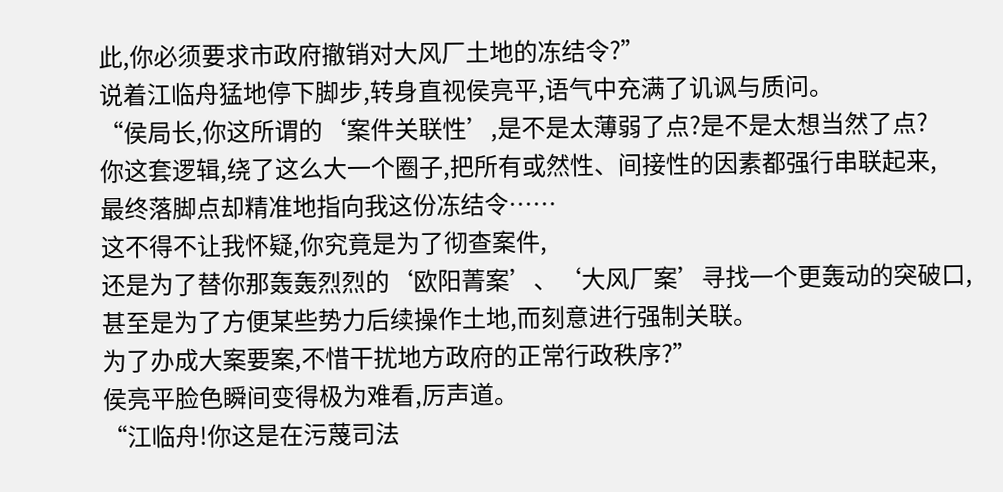此,你必须要求市政府撤销对大风厂土地的冻结令?”
说着江临舟猛地停下脚步,转身直视侯亮平,语气中充满了讥讽与质问。
“侯局长,你这所谓的‘案件关联性’,是不是太薄弱了点?是不是太想当然了点?
你这套逻辑,绕了这么大一个圈子,把所有或然性、间接性的因素都强行串联起来,
最终落脚点却精准地指向我这份冻结令……
这不得不让我怀疑,你究竟是为了彻查案件,
还是为了替你那轰轰烈烈的‘欧阳菁案’、‘大风厂案’寻找一个更轰动的突破口,
甚至是为了方便某些势力后续操作土地,而刻意进行强制关联。
为了办成大案要案,不惜干扰地方政府的正常行政秩序?”
侯亮平脸色瞬间变得极为难看,厉声道。
“江临舟!你这是在污蔑司法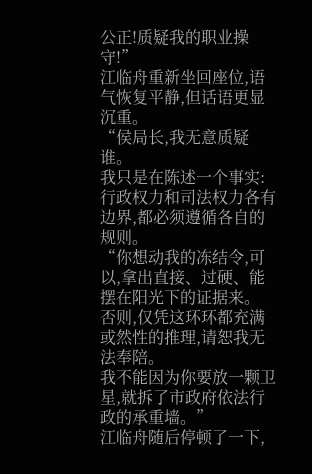公正!质疑我的职业操守!”
江临舟重新坐回座位,语气恢复平静,但话语更显沉重。
“侯局长,我无意质疑谁。
我只是在陈述一个事实:行政权力和司法权力各有边界,都必须遵循各自的规则。
“你想动我的冻结令,可以,拿出直接、过硬、能摆在阳光下的证据来。
否则,仅凭这环环都充满或然性的推理,请恕我无法奉陪。
我不能因为你要放一颗卫星,就拆了市政府依法行政的承重墙。”
江临舟随后停顿了一下,